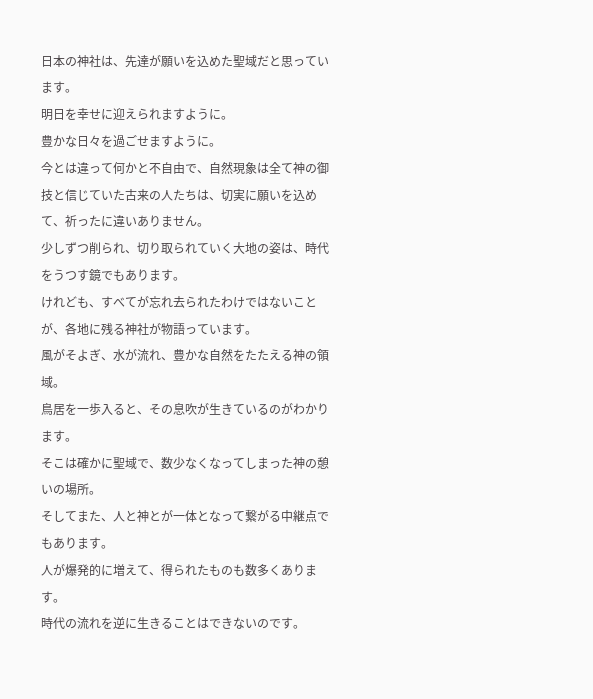日本の神社は、先達が願いを込めた聖域だと思っています。
明日を幸せに迎えられますように。
豊かな日々を過ごせますように。
今とは違って何かと不自由で、自然現象は全て神の御技と信じていた古来の人たちは、切実に願いを込めて、祈ったに違いありません。
少しずつ削られ、切り取られていく大地の姿は、時代をうつす鏡でもあります。
けれども、すべてが忘れ去られたわけではないことが、各地に残る神社が物語っています。
風がそよぎ、水が流れ、豊かな自然をたたえる神の領域。
鳥居を一歩入ると、その息吹が生きているのがわかります。
そこは確かに聖域で、数少なくなってしまった神の憩いの場所。
そしてまた、人と神とが一体となって繋がる中継点でもあります。
人が爆発的に増えて、得られたものも数多くあります。
時代の流れを逆に生きることはできないのです。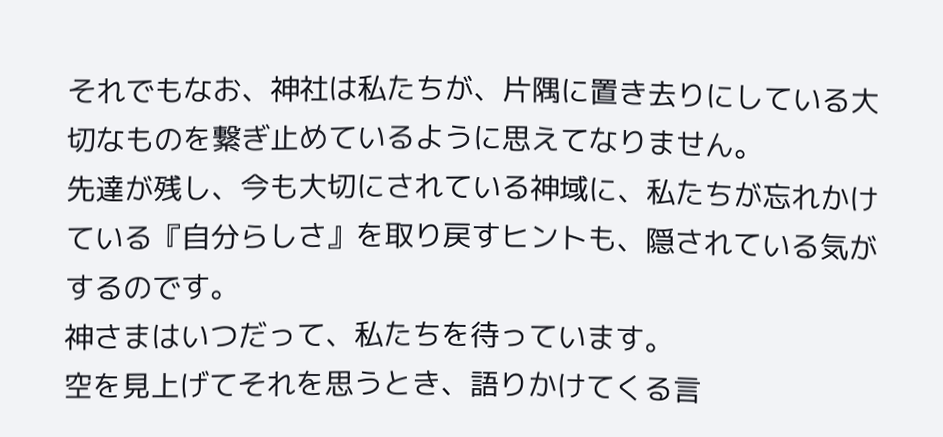それでもなお、神社は私たちが、片隅に置き去りにしている大切なものを繋ぎ止めているように思えてなりません。
先達が残し、今も大切にされている神域に、私たちが忘れかけている『自分らしさ』を取り戻すヒントも、隠されている気がするのです。
神さまはいつだって、私たちを待っています。
空を見上げてそれを思うとき、語りかけてくる言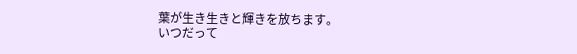葉が生き生きと輝きを放ちます。
いつだって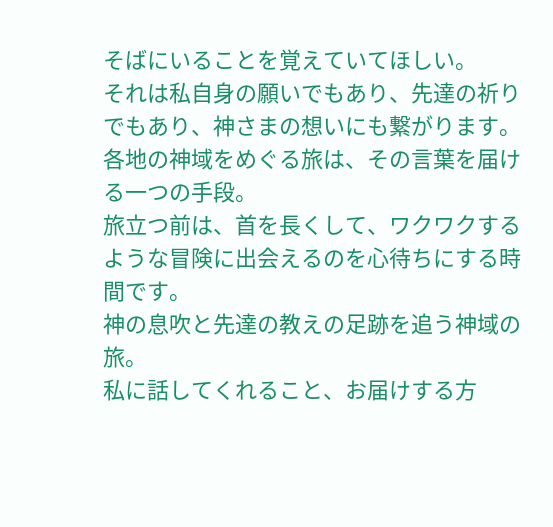そばにいることを覚えていてほしい。
それは私自身の願いでもあり、先達の祈りでもあり、神さまの想いにも繋がります。
各地の神域をめぐる旅は、その言葉を届ける一つの手段。
旅立つ前は、首を長くして、ワクワクするような冒険に出会えるのを心待ちにする時間です。
神の息吹と先達の教えの足跡を追う神域の旅。
私に話してくれること、お届けする方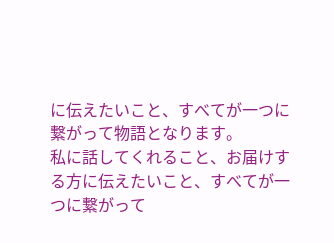に伝えたいこと、すべてが一つに繋がって物語となります。
私に話してくれること、お届けする方に伝えたいこと、すべてが一つに繋がって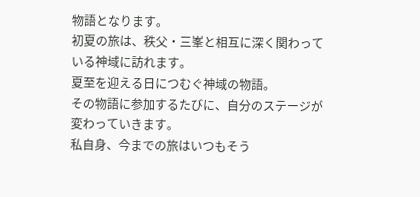物語となります。
初夏の旅は、秩父・三峯と相互に深く関わっている神域に訪れます。
夏至を迎える日につむぐ神域の物語。
その物語に参加するたびに、自分のステージが変わっていきます。
私自身、今までの旅はいつもそう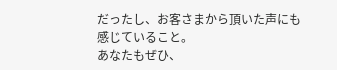だったし、お客さまから頂いた声にも感じていること。
あなたもぜひ、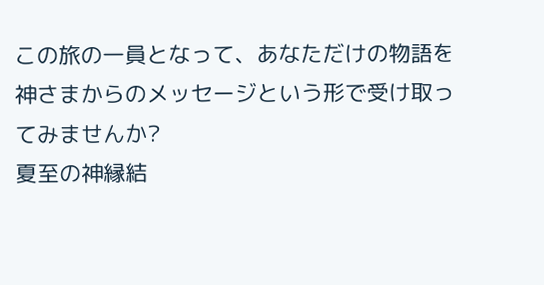この旅の一員となって、あなただけの物語を神さまからのメッセージという形で受け取ってみませんか?
夏至の神縁結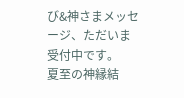び&神さまメッセージ、ただいま受付中です。
夏至の神縁結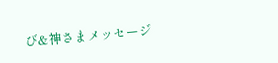び&神さまメッセージ